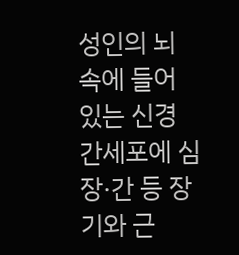성인의 뇌 속에 들어 있는 신경 간세포에 심장·간 등 장기와 근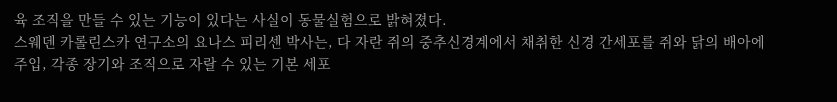육 조직을 만들 수 있는 기능이 있다는 사실이 동물실험으로 밝혀졌다.
스웨덴 카롤린스카 연구소의 요나스 피리센 박사는, 다 자란 쥐의 중추신경계에서 채취한 신경 간세포를 쥐와 닭의 배아에 주입, 각종 장기와 조직으로 자랄 수 있는 기본 세포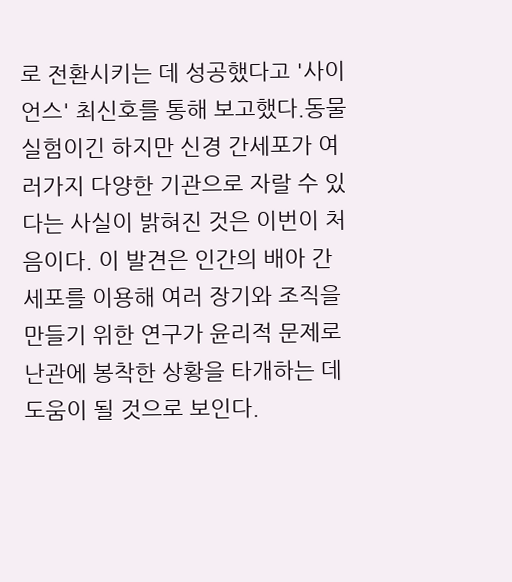로 전환시키는 데 성공했다고 '사이언스' 최신호를 통해 보고했다.동물 실험이긴 하지만 신경 간세포가 여러가지 다양한 기관으로 자랄 수 있다는 사실이 밝혀진 것은 이번이 처음이다. 이 발견은 인간의 배아 간세포를 이용해 여러 장기와 조직을 만들기 위한 연구가 윤리적 문제로 난관에 봉착한 상황을 타개하는 데 도움이 될 것으로 보인다.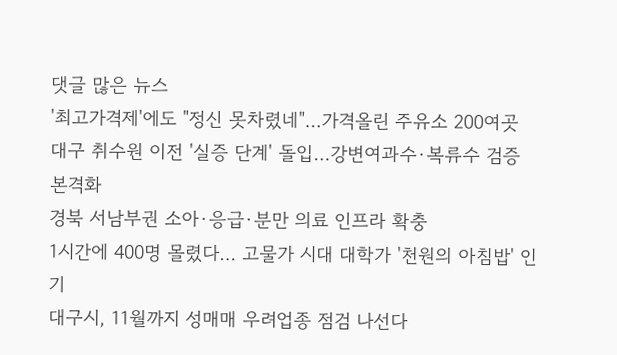댓글 많은 뉴스
'최고가격제'에도 "정신 못차렸네"…가격올린 주유소 200여곳
대구 취수원 이전 '실증 단계' 돌입…강변여과수·복류수 검증 본격화
경북 서남부권 소아·응급·분만 의료 인프라 확충
1시간에 400명 몰렸다… 고물가 시대 대학가 '천원의 아침밥' 인기
대구시, 11월까지 성매매 우려업종 점검 나선다